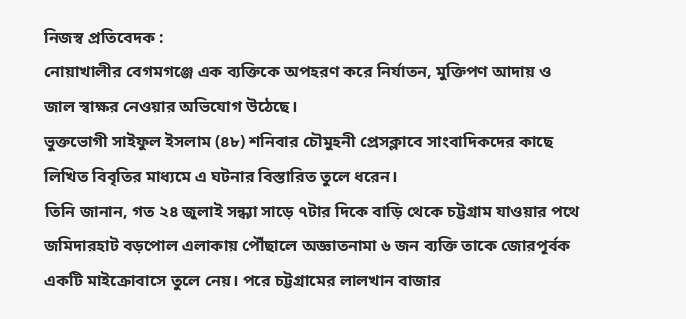নিজস্ব প্রতিবেদক :
নোয়াখালীর বেগমগঞ্জে এক ব্যক্তিকে অপহরণ করে নির্যাতন, মুক্তিপণ আদায় ও জাল স্বাক্ষর নেওয়ার অভিযোগ উঠেছে।
ভুক্তভোগী সাইফুল ইসলাম (৪৮) শনিবার চৌমুহনী প্রেসক্লাবে সাংবাদিকদের কাছে লিখিত বিবৃতির মাধ্যমে এ ঘটনার বিস্তারিত তুলে ধরেন।
তিনি জানান, গত ২৪ জুলাই সন্ধ্যা সাড়ে ৭টার দিকে বাড়ি থেকে চট্টগ্রাম যাওয়ার পথে জমিদারহাট বড়পোল এলাকায় পৌঁছালে অজ্ঞাতনামা ৬ জন ব্যক্তি তাকে জোরপূর্বক একটি মাইক্রোবাসে তুলে নেয়। পরে চট্টগ্রামের লালখান বাজার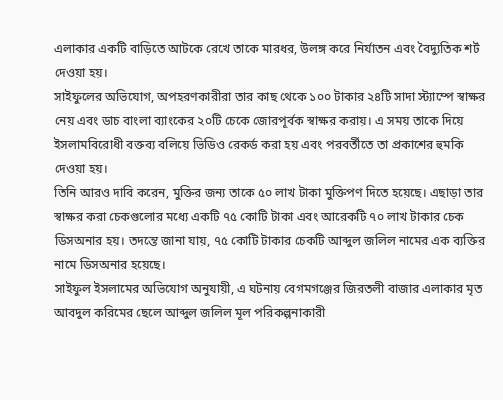এলাকার একটি বাড়িতে আটকে রেখে তাকে মারধর, উলঙ্গ করে নির্যাতন এবং বৈদ্যুতিক শর্ট দেওয়া হয়।
সাইফুলের অভিযোগ, অপহরণকারীরা তার কাছ থেকে ১০০ টাকার ২৪টি সাদা স্ট্যাম্পে স্বাক্ষর নেয় এবং ডাচ বাংলা ব্যাংকের ২০টি চেকে জোরপূর্বক স্বাক্ষর করায়। এ সময় তাকে দিয়ে ইসলামবিরোধী বক্তব্য বলিয়ে ভিডিও রেকর্ড করা হয় এবং পরবর্তীতে তা প্রকাশের হুমকি দেওয়া হয়।
তিনি আরও দাবি করেন, মুক্তির জন্য তাকে ৫০ লাখ টাকা মুক্তিপণ দিতে হয়েছে। এছাড়া তার স্বাক্ষর করা চেকগুলোর মধ্যে একটি ৭৫ কোটি টাকা এবং আরেকটি ৭০ লাখ টাকার চেক ডিসঅনার হয়। তদন্তে জানা যায়, ৭৫ কোটি টাকার চেকটি আব্দুল জলিল নামের এক ব্যক্তির নামে ডিসঅনার হয়েছে।
সাইফুল ইসলামের অভিযোগ অনুযায়ী, এ ঘটনায় বেগমগঞ্জের জিরতলী বাজার এলাকার মৃত আবদুল করিমের ছেলে আব্দুল জলিল মূল পরিকল্পনাকারী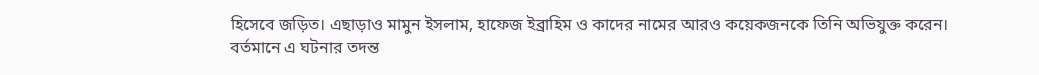হিসেবে জড়িত। এছাড়াও মামুন ইসলাম, হাফেজ ইব্রাহিম ও কাদের নামের আরও কয়েকজনকে তিনি অভিযুক্ত করেন।
বর্তমানে এ ঘটনার তদন্ত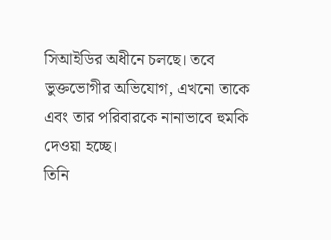সিআইডির অধীনে চলছে। তবে ভুক্তভোগীর অভিযোগ, এখনো তাকে এবং তার পরিবারকে নানাভাবে হুমকি দেওয়া হচ্ছে।
তিনি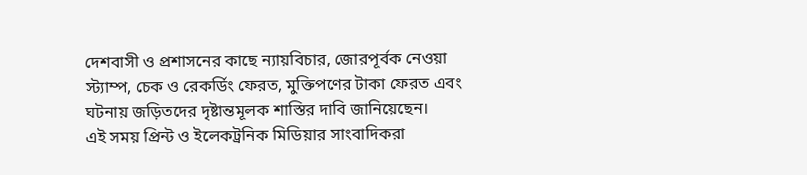দেশবাসী ও প্রশাসনের কাছে ন্যায়বিচার, জোরপূর্বক নেওয়া স্ট্যাম্প, চেক ও রেকর্ডিং ফেরত, মুক্তিপণের টাকা ফেরত এবং ঘটনায় জড়িতদের দৃষ্টান্তমূলক শাস্তির দাবি জানিয়েছেন।
এই সময় প্রিন্ট ও ইলেকট্রনিক মিডিয়ার সাংবাদিকরা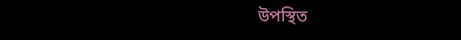উপস্থিত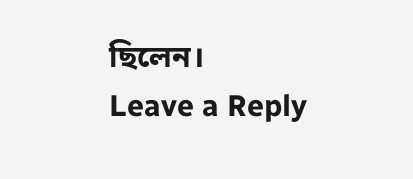ছিলেন।
Leave a Reply